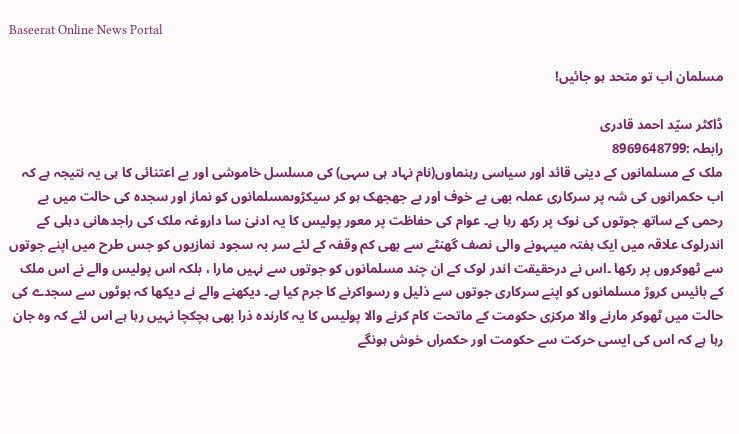Baseerat Online News Portal

مسلمان اب تو متحد ہو جائیں!

ڈاکٹر سیّد احمد قادری
رابطہ :8969648799
ملک کے مسلمانوں کے دینی قائد اور سیاسی رہنماوں(نام نہاد ہی سہی) کی مسلسل خاموشی اور بے اعتنائی کا ہی یہ نتیجہ ہے کہ اب حکمرانوں کی شہ پر سرکاری عملہ بھی بے خوف اور بے جھجھک ہو کر سیکڑوںمسلمانوں کو نماز اور سجدہ کی حالت میں بے رحمی کے ساتھ جوتوں کی نوک پر رکھ رہا ہے۔ عوام کی حفاظت پر معور پولیس کا یہ ادنیٰ سا داروغہ ملک کی راجدھانی دہلی کے اندرلوک علاقہ میں ایک ہفتہ میںہونے والی نصف گھنٹے سے بھی کم وقفہ کے لئے سر بہ سجود نمازیوں کو جس طرح میں اپنے جوتوں سے ٹھوکروں پر رکھا ۔اس نے درحقیقت اندر لوک کے ان چند مسلمانوں کو جوتوں سے نہیں مارا ، بلکہ اس پولیس والے نے اس ملک کے بائیس کروڑ مسلمانوں کو اپنے سرکاری جوتوں سے ذلیل و رسواکرنے کا جرم کیا ہے۔ دیکھنے والے نے دیکھا کہ بوٹوں سے سجدے کی حالت میں ٹھوکر مارنے والا مرکزی حکومت کے ماتحت کام کرنے والا پولیس کا یہ کارندہ ذرا بھی ہچکچا نہیں رہا ہے اس لئے کہ وہ جان رہا ہے کہ اس کی ایسی حرکت سے حکومت اور حکمراں خوش ہونگے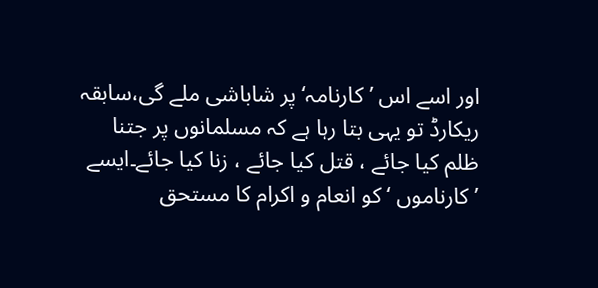اور اسے اس ’کارنامہ‘ پر شاباشی ملے گی،سابقہ ریکارڈ تو یہی بتا رہا ہے کہ مسلمانوں پر جتنا ظلم کیا جائے ، قتل کیا جائے ، زنا کیا جائے۔ایسے ’کارناموں ‘ کو انعام و اکرام کا مستحق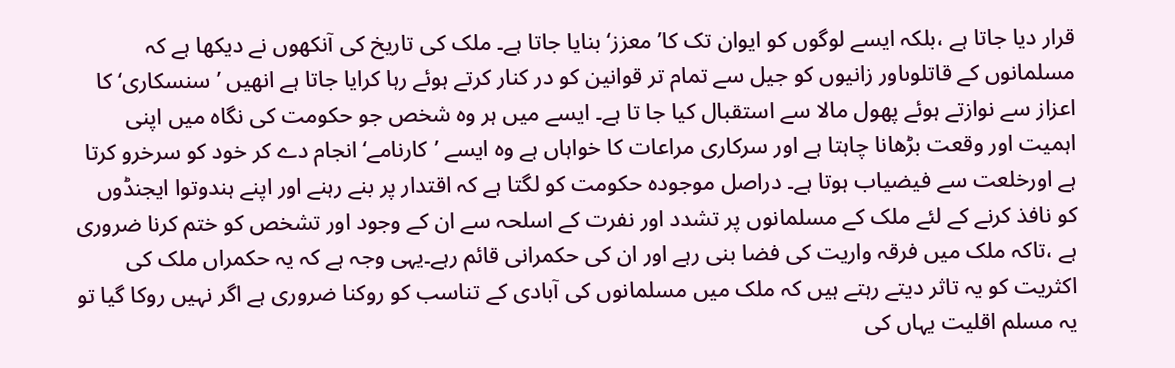قرار دیا جاتا ہے ،بلکہ ایسے لوگوں کو ایوان تک کا’ معزز‘ بنایا جاتا ہے۔ ملک کی تاریخ کی آنکھوں نے دیکھا ہے کہ مسلمانوں کے قاتلوںاور زانیوں کو جیل سے تمام تر قوانین کو در کنار کرتے ہوئے رہا کرایا جاتا ہے انھیں ’سنسکاری‘ کا اعزاز سے نوازتے ہوئے پھول مالا سے استقبال کیا جا تا ہے۔ ایسے میں ہر وہ شخص جو حکومت کی نگاہ میں اپنی اہمیت اور وقعت بڑھانا چاہتا ہے اور سرکاری مراعات کا خواہاں ہے وہ ایسے ’کارنامے‘ انجام دے کر خود کو سرخرو کرتا ہے اورخلعت سے فیضیاب ہوتا ہے۔ دراصل موجودہ حکومت کو لگتا ہے کہ اقتدار پر بنے رہنے اور اپنے ہندوتوا ایجنڈوں کو نافذ کرنے کے لئے ملک کے مسلمانوں پر تشدد اور نفرت کے اسلحہ سے ان کے وجود اور تشخص کو ختم کرنا ضروری ہے ،تاکہ ملک میں فرقہ واریت کی فضا بنی رہے اور ان کی حکمرانی قائم رہے۔یہی وجہ ہے کہ یہ حکمراں ملک کی اکثریت کو یہ تاثر دیتے رہتے ہیں کہ ملک میں مسلمانوں کی آبادی کے تناسب کو روکنا ضروری ہے اگر نہیں روکا گیا تو یہ مسلم اقلیت یہاں کی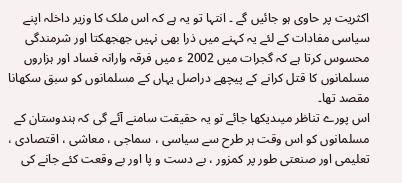اکثریت پر حاوی ہو جائیں گے ۔ انتہا تو یہ ہے کہ اس ملک کا وزیر داخلہ اپنے سیاسی مفادات کے لئے یہ کہنے میں ذرا بھی نہیں جھجھکتا اور شرمندگی محسوس کرتا ہے کہ گجرات میں 2002 ء میں فرقہ وارانہ فساد اور ہزاروں مسلمانوں کا قتل کرانے کے پیچھے دراصل یہاں کے مسلمانوں کو سبق سکھانا مقصد تھا۔
اس پورے تناظر میںدیکھا جائے تو یہ حقیقت سامنے آئے گی کہ ہندوستان کے مسلمانوں کو اس وقت ہر طرح سے سیاسی ، سماجی ، معاشی ، اقتصادی ، تعلیمی اور صنعتی طور پر کمزور ، بے دست و پا اور بے وقعت کئے جانے کی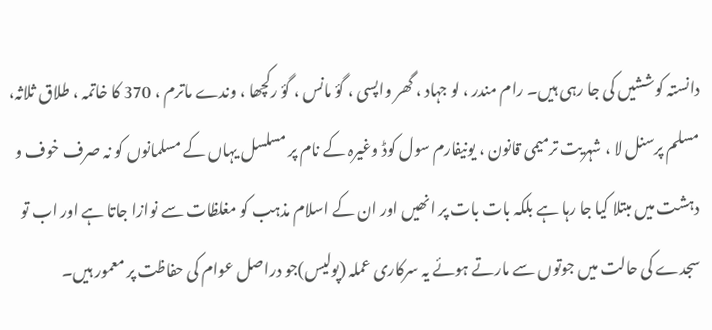دانستہ کوششیں کی جا رہی ہیں۔ رام مندر ، لو جہاد ، گھر واپسی ، گؤ مانس ، گؤ رکچھا ، وندے ماترم ، 370 کا خاتمہ ، طلاق ثلاثہ، مسلم پرسنل لا ، شہریت ترمیمی قانون ، یونیفارم سول کوڈ وغیرہ کے نام پر مسلسل یہاں کے مسلمانوں کو نہ صرف خوف و دہشت میں مبتلا کیا جا رہا ہے بلکہ بات بات پر انھیں اور ان کے اسلام مذہب کو مغلظات سے نوازا جاتا ہے اور اب تو سجدے کی حالت میں جوتوں سے مارتے ہوئے یہ سرکاری عملہ (پولیس)جو دراصل عوام کی حفاظت پر معمور ہیں۔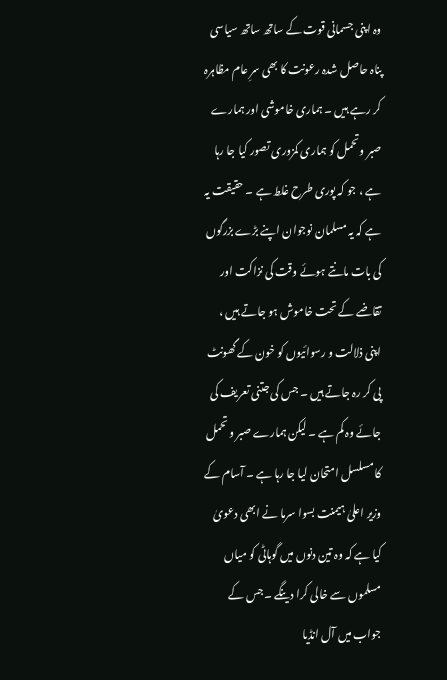وہ اپنی جسمانی قوت کے ساتھ ساتھ سیاسی پناہ حاصل شدہ رعونت کا بھی سرِ عام مظاہرہ کر رہے ہیں ۔ ہماری خاموشی اور ہمارے صبر وتحمل کو ہماری کمزوری تصور کیا جا رہا ہے ، جو کہ پوری طرح غلط ہے ۔ حقیقت یہ ہے کہ یہ مسلمان نوجوان اپنے بڑے بزرگوں کی بات مانتے ہوئے وقت کی نزاکت اور تقاضے کے تحت خاموش ہو جاتے ہیں ، اپنی ذلالت و رسوائیوں کو خون کے گھونٹ پی کر رہ جاتے ہیں ۔ جس کی جتنی تعریف کی جائے وہ کم ہے ۔ لیکن ہمارے صبر و تحمل کا مسلسل امتحان لیا جا رہا ہے ۔ آسام کے وزیر اعلیٰ ہیمنت بسوا سرما نے ابھی دعویٰ کیا ہے کہ وہ تین دنوں میں گوہاٹی کو میاں مسلموں سے خالی کرا دینگے ۔جس کے جواب میں آل انڈیا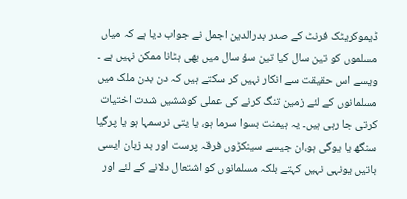ڈیموکریٹک فرنٹ کے صدر بدرالدین اجمل نے جواب دیا ہے کہ میاں مسلموں کو تین سال کیا تین سؤ سال میں بھی ہٹانا ممکن نہیں ہے ۔ ویسے اس حقیقت سے انکار نہیں کر سکتے ہیں کہ دن بدن ملک میں مسلمانوں کے لئے زمین تنگ کرنے کی عملی کوششیں شدت اختیات کرتی جا رہی ہیں۔ یہ ہیمنت بسوا سرما ہو، یا یتی نرسمہا ہو یا پرگیا سنگھ یا یوگی ہو،ان جیسے سینکڑوں فرقہ پرست اور بد زبان ایسی باتیں یونہی نہیں کہتے بلکہ مسلمانوں کو اشتعال دلانے کے لئے اور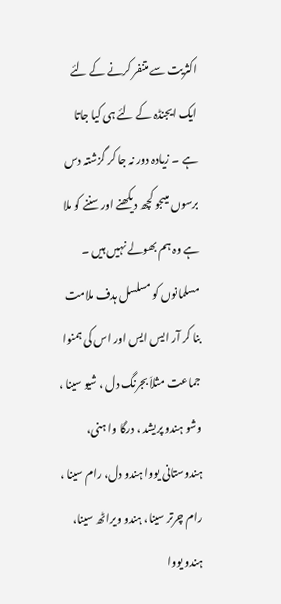اکثریت سے متنفر کرنے کے لئے ایک ایجنڈہ کے لئے ہی کیا جاتا ہے ۔ زیادہ دور نہ جا کر گزشتہ دس برسوں میںجو کچھ دیکھنے اور سننے کو ملا ہے وہ ہم بھولے نہیں ہیں ۔ مسلمانوں کو مسلسل ہدف ملامت بنا کر آر ایس ایس اور اس کی ہمنوا جماعت مثلاَ بجرنگ دل ، شیو سینا ، وشو ہندو پریشد ، درگا وا ہنی، ہندوستانی یووا ہندو دل، رام سینا ، رام چرتر سینا، ہندو ویراٹھ سینا، ہندو یووا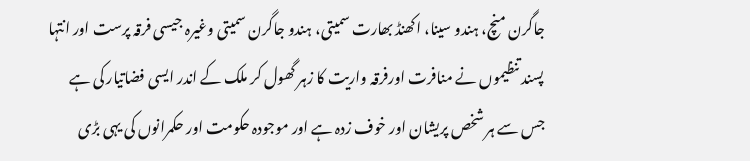جاگرن منچ، ہندو سینا، اکھنڈ بھارت سمیتی، ہندو جاگرن سمیتی وغیرہ جیسی فرقہ پرست اور انتہا پسند تنظیموں نے منافرت اورفرقہ واریت کا زہر گھول کر ملک کے اندر ایسی فضاتیار کی ہے جس سے ہر شخص پریشان اور خوف زدہ ہے اور موجودہ حکومت اور حکمرانوں کی یہی بڑی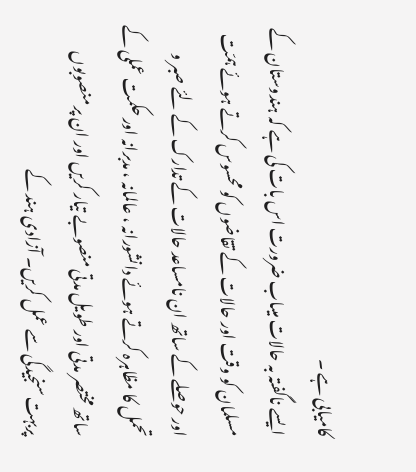کامیابی ہے ۔
ایسے ناگفتہ بہ حالات میںاب ضرورت اس بات کی ہے کہ ہندوستان کے مسلمان کو وقت اور حالات کے تقاضوں کو محسوس کرتے ہوئے ہمّت اور حوصلے کے ساتھ ان نامساعد حالات کے تدارک کے لئے صبر و تحمل کا مظاہرہ کرتے ہوئے دانشورانہ ، عالمانہ ، مدبرانہ اور حکمت عملی کے ساتھ مختصر مدتی اور طویل مدتی منصوبے تیار کریں اور ان پر منصوبوں پربہت سنجیدگی سے عمل کریں۔ آزادی ہند کے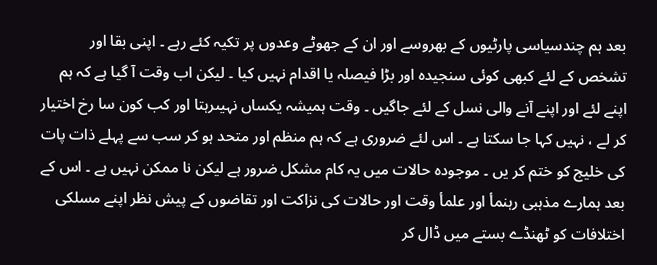بعد ہم چندسیاسی پارٹیوں کے بھروسے اور ان کے جھوٹے وعدوں پر تکیہ کئے رہے ۔ اپنی بقا اور تشخص کے لئے کبھی کوئی سنجیدہ اور بڑا فیصلہ یا اقدام نہیں کیا ۔ لیکن اب وقت آ گیا ہے کہ ہم اپنے لئے اور اپنے آنے والی نسل کے لئے جاگیں ۔ وقت ہمیشہ یکساں نہیںرہتا اور کب کون سا رخ اختیار کر لے ، نہیں کہا جا سکتا ہے ۔ اس لئے ضروری ہے کہ ہم منظم اور متحد ہو کر سب سے پہلے ذات پات کی خلیج کو ختم کر یں ۔ موجودہ حالات میں یہ کام مشکل ضرور ہے لیکن نا ممکن نہیں ہے ۔ اس کے بعد ہمارے مذہبی رہنمأ اور علمأ وقت اور حالات کی نزاکت اور تقاضوں کے پیش نظر اپنے مسلکی اختلافات کو ٹھنڈے بستے میں ڈال کر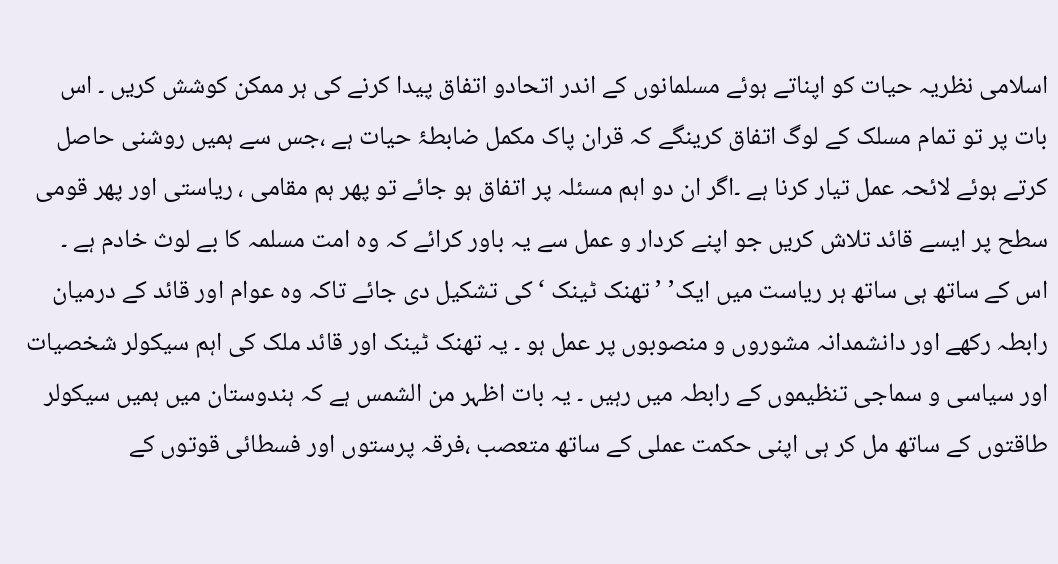اسلامی نظریہ حیات کو اپناتے ہوئے مسلمانوں کے اندر اتحادو اتفاق پیدا کرنے کی ہر ممکن کوشش کریں ۔ اس بات پر تو تمام مسلک کے لوگ اتفاق کرینگے کہ قران پاک مکمل ضابطۂ حیات ہے ،جس سے ہمیں روشنی حاصل کرتے ہوئے لائحہ عمل تیار کرنا ہے ۔اگر ان دو اہم مسئلہ پر اتفاق ہو جائے تو پھر ہم مقامی ، ریاستی اور پھر قومی سطح پر ایسے قائد تلاش کریں جو اپنے کردار و عمل سے یہ باور کرائے کہ وہ امت مسلمہ کا بے لوث خادم ہے ۔ اس کے ساتھ ہی ساتھ ہر ریاست میں ایک’ ’تھنک ٹینک ‘ کی تشکیل دی جائے تاکہ وہ عوام اور قائد کے درمیان رابطہ رکھے اور دانشمدانہ مشوروں و منصوبوں پر عمل ہو ۔ یہ تھنک ٹینک اور قائد ملک کی اہم سیکولر شخصیات اور سیاسی و سماجی تنظیموں کے رابطہ میں رہیں ۔ یہ بات اظہر من الشمس ہے کہ ہندوستان میں ہمیں سیکولر طاقتوں کے ساتھ مل کر ہی اپنی حکمت عملی کے ساتھ متعصب ،فرقہ پرستوں اور فسطائی قوتوں کے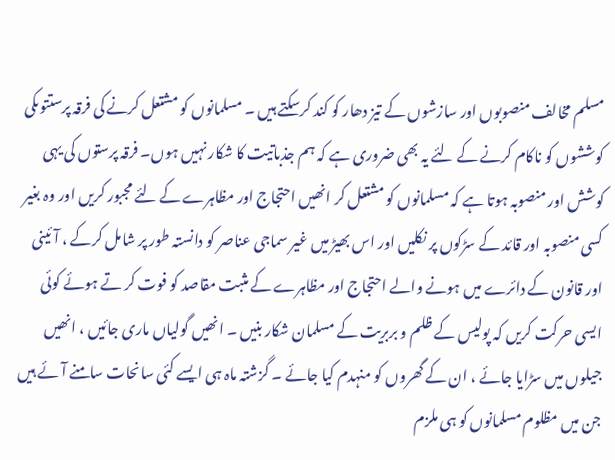مسلم مخالف منصوبوں اور سازشوں کے تیز دھار کو کند کرسکتے ہیں ۔ مسلمانوں کو مشتعل کرنے کی فرقہ پرستتوںکی کوششوں کو ناکام کرنے کے لئے یہ بھی ضروری ہے کہ ہم جذباتیت کا شکار نہیں ہوں۔ فرقہ پرستوں کی یہی کوشش اور منصوبہ ہوتا ہے کہ مسلمانوں کو مشتعل کر انھیں احتجاج اور مظاہرے کے لئے مجبور کریں اور وہ بغیر کسی منصوبہ اور قائد کے سڑکوں پر نکلیں اور اس بھیڑ میں غیر سماجی عناصر کو دانستہ طور پر شامل کرکے ، آئینی اور قانون کے دائرے میں ہونے والے احتجاج اور مظاہرے کے مثبت مقاصد کو فوت کر تے ہوئے کوئی ایسی حرکت کریں کہ پولیس کے ظلم و بربریت کے مسلمان شکار بنیں ۔ انھیں گولیاں ماری جائیں ، انھیں جیلوں میں سڑایا جائے ، ان کے گھروں کو منہدم کیا جائے ۔ گزشتہ ماہ ہی ایسے کئی سانحات سامنے آئے ہیں جن میں مظلوم مسلمانوں کو ہی ملزم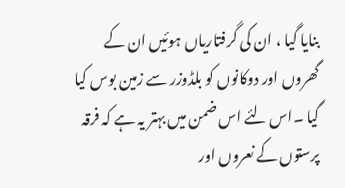بنایا گیا ، ان کی گرفتاریاں ہوئیں ان کے گھروں اور دوکانوں کو بلڈوزر سے زمین بوس کیا گیا ۔اس لئے اس ضمن میں بہتر یہ ہے کہ فرقہ پرستوں کے نعروں اور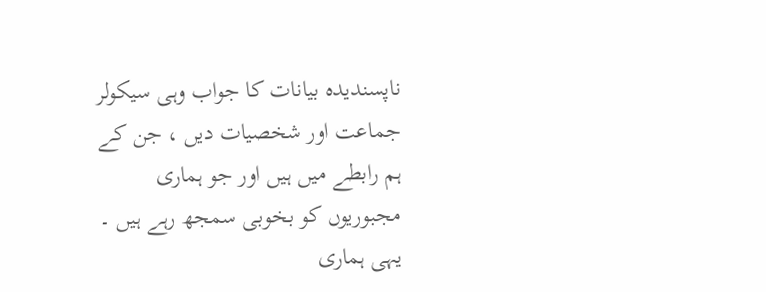ناپسندیدہ بیانات کا جواب وہی سیکولر جماعت اور شخصیات دیں ، جن کے ہم رابطے میں ہیں اور جو ہماری مجبوریوں کو بخوبی سمجھ رہے ہیں ۔ یہی ہماری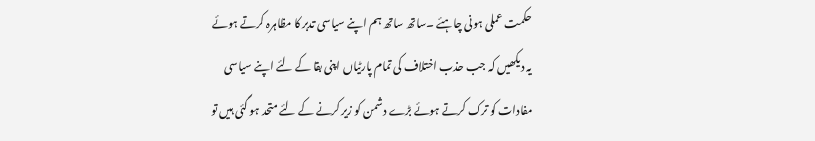حکمت عملی ہونی چاہئے ۔ساتھ ساتھ ہم اپنے سیاسی تدبر کا مظاہرہ کرتے ہوئے یہ دیکھیں کہ جب حذب اختلاف کی تمام پارٹیاں اپنی بقا کے لئے اپنے سیاسی مفادات کو ترک کرتے ہوئے بڑے دشمن کو زیر کرنے کے لئے متحد ہو گئی ہیں تو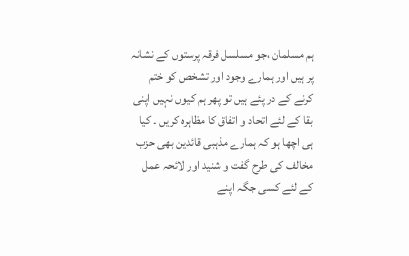ہم مسلمان ،جو مسلسل فرقہ پرستوں کے نشانہ پر ہیں اور ہمارے وجود اور تشخص کو ختم کرنے کے در پئے ہیں تو پھر ہم کیوں نہیں اپنی بقا کے لئے اتحاد و اتفاق کا مظاہرہ کریں ۔ کیا ہی اچھا ہو کہ ہمارے مذہبی قائدین بھی حزب مخالف کی طرح گفت و شنید اور لائحہ عمل کے لئے کسی جگہ اپنے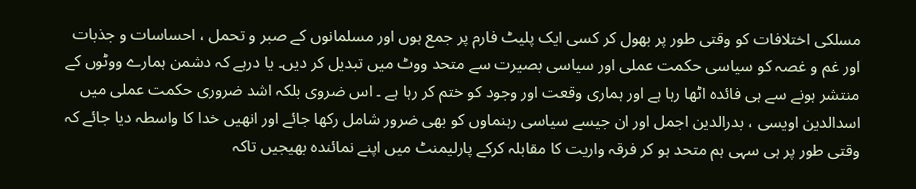مسلکی اختلافات کو وقتی طور پر بھول کر کسی ایک پلیٹ فارم پر جمع ہوں اور مسلمانوں کے صبر و تحمل ، احساسات و جذبات اور غم و غصہ کو سیاسی حکمت عملی اور سیاسی بصیرت سے متحد ووٹ میں تبدیل کر دیں۔ یا درہے کہ دشمن ہمارے ووٹوں کے منتشر ہونے سے ہی فائدہ اٹھا رہا ہے اور ہماری وقعت اور وجود کو ختم کر رہا ہے ۔ اس ضروی بلکہ اشد ضروری حکمت عملی میں اسدالدین اویسی ، بدرالدین اجمل اور ان جیسے سیاسی رہنماوں کو بھی ضرور شامل رکھا جائے اور انھیں خدا کا واسطہ دیا جائے کہ وقتی طور پر ہی سہی ہم متحد ہو کر فرقہ واریت کا مقابلہ کرکے پارلیمنٹ میں اپنے نمائندہ بھیجیں تاکہ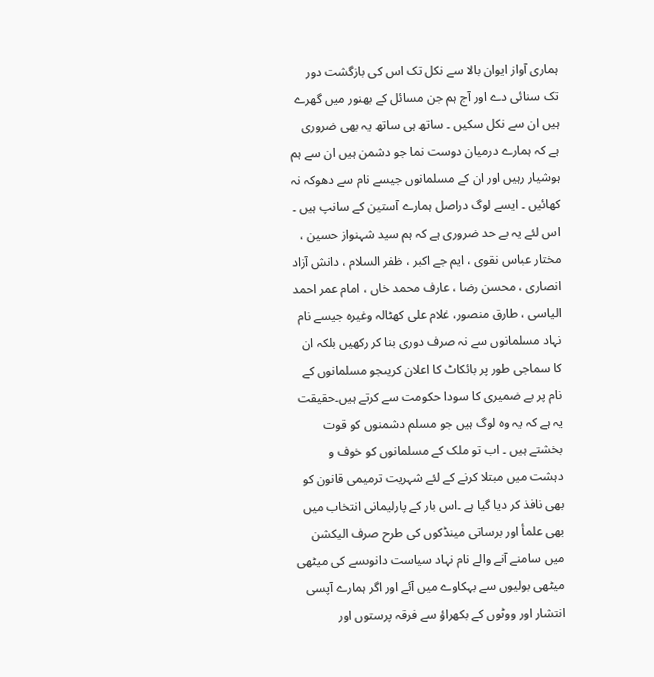ہماری آواز ایوان بالا سے نکل تک اس کی بازگشت دور تک سنائی دے اور آج ہم جن مسائل کے بھنور میں گھرے ہیں ان سے نکل سکیں ۔ ساتھ ہی ساتھ یہ بھی ضروری ہے کہ ہمارے درمیان دوست نما جو دشمن ہیں ان سے ہم ہوشیار رہیں اور ان کے مسلمانوں جیسے نام سے دھوکہ نہ کھائیں ۔ ایسے لوگ دراصل ہمارے آستین کے سانپ ہیں ۔ اس لئے یہ بے حد ضروری ہے کہ ہم سید شہنواز حسین ، مختار عباس نقوی ، ایم جے اکبر ، ظفر السلام ، دانش آزاد انصاری ، محسن رضا ، عارف محمد خاں ، امام عمر احمد الیاسی ، طارق منصور، غلام علی کھٹالہ وغیرہ جیسے نام نہاد مسلمانوں سے نہ صرف دوری بنا کر رکھیں بلکہ ان کا سماجی طور پر بائکاٹ کا اعلان کریںجو مسلمانوں کے نام پر بے ضمیری کا سودا حکومت سے کرتے ہیں۔حقیقت یہ ہے کہ یہ وہ لوگ ہیں جو مسلم دشمنوں کو قوت بخشتے ہیں ۔ اب تو ملک کے مسلمانوں کو خوف و دہشت میں مبتلا کرنے کے لئے شہریت ترمیمی قانون کو بھی نافذ کر دیا گیا ہے ۔اس بار کے پارلیمانی انتخاب میں بھی علمأ اور برساتی مینڈکوں کی طرح صرف الیکشن میں سامنے آنے والے نام نہاد سیاست دانوںسے کی میٹھی میٹھی بولیوں سے بہکاوے میں آئے اور اگر ہمارے آپسی انتشار اور ووٹوں کے بکھراؤ سے فرقہ پرستوں اور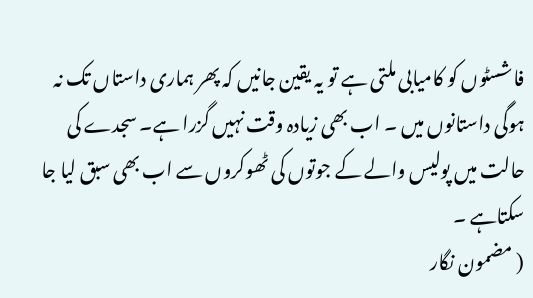فاشسٹوں کو کامیابی ملتی ہے تو یہ یقین جانیں کہ پھر ہماری داستاں تک نہ ہوگی داستانوں میں ۔ اب بھی زیادہ وقت نہیں گزرا ہے۔ سجدے کی حالت میں پولیس والے کے جوتوں کی ٹھوکروں سے اب بھی سبق لیا جا سکتاہے ۔
( مضمون نگار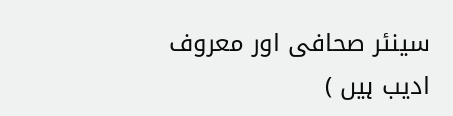سینئر صحافی اور معروف ادیب ہیں )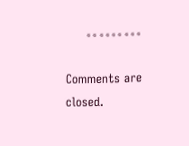٭٭٭٭٭٭٭٭٭

Comments are closed.